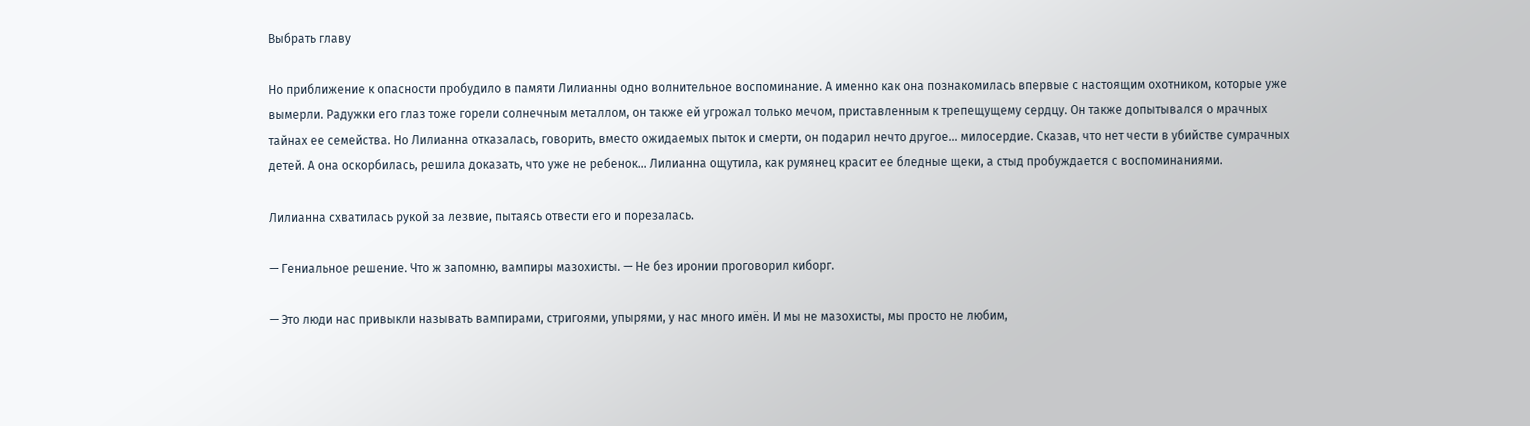Выбрать главу

Но приближение к опасности пробудило в памяти Лилианны одно волнительное воспоминание. А именно как она познакомилась впервые с настоящим охотником, которые уже вымерли. Радужки его глаз тоже горели солнечным металлом, он также ей угрожал только мечом, приставленным к трепещущему сердцу. Он также допытывался о мрачных тайнах ее семейства. Но Лилианна отказалась, говорить, вместо ожидаемых пыток и смерти, он подарил нечто другое… милосердие. Сказав, что нет чести в убийстве сумрачных детей. А она оскорбилась, решила доказать, что уже не ребенок… Лилианна ощутила, как румянец красит ее бледные щеки, а стыд пробуждается с воспоминаниями.

Лилианна схватилась рукой за лезвие, пытаясь отвести его и порезалась.

— Гениальное решение. Что ж запомню, вампиры мазохисты. — Не без иронии проговорил киборг.

— Это люди нас привыкли называть вампирами, стригоями, упырями, у нас много имён. И мы не мазохисты, мы просто не любим,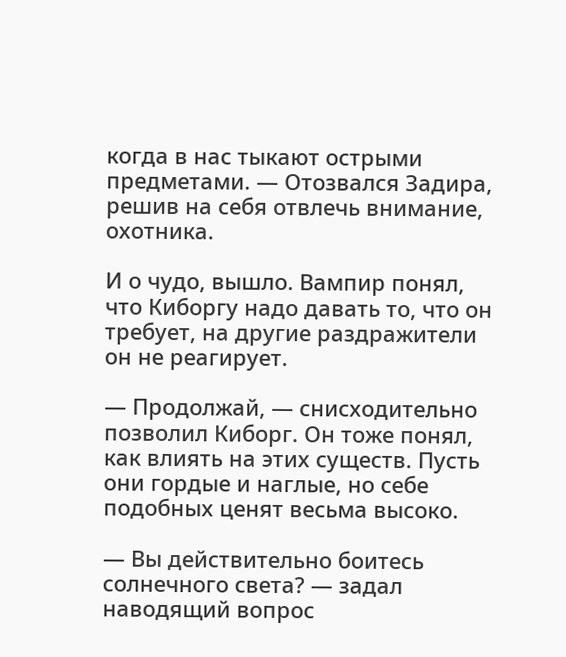когда в нас тыкают острыми предметами. — Отозвался Задира, решив на себя отвлечь внимание, охотника.

И о чудо, вышло. Вампир понял, что Киборгу надо давать то, что он требует, на другие раздражители он не реагирует.

— Продолжай, — снисходительно позволил Киборг. Он тоже понял, как влиять на этих существ. Пусть они гордые и наглые, но себе подобных ценят весьма высоко.

— Вы действительно боитесь солнечного света? — задал наводящий вопрос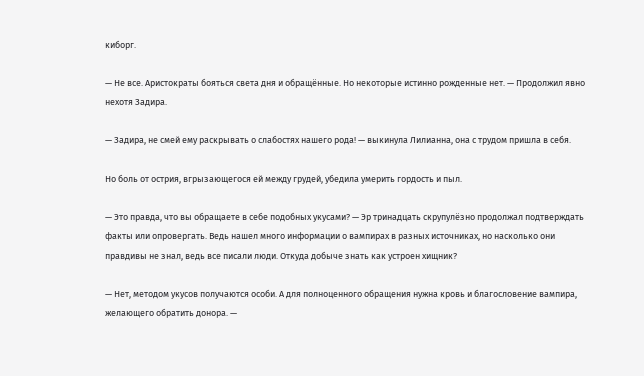киборг.

— Не все. Аристократы бояться света дня и обращённые. Но некоторые истинно рожденные нет. — Продолжил явно нехотя Задира.

— Задира, не смей ему раскрывать о слабостях нашего рода! — выкинула Лилианна, она с трудом пришла в себя.

Но боль от острия, вгрызающегося ей между грудей, убедила умерить гордость и пыл.

— Это правда, что вы обращаете в себе подобных укусами? — Эр тринадцать скрупулёзно продолжал подтверждать факты или опровергать. Ведь нашел много информации о вампирах в разных источниках, но насколько они правдивы не знал, ведь все писали люди. Откуда добыче знать как устроен хищник?

— Нет, методом укусов получаются особи. А для полноценного обращения нужна кровь и благословение вампира, желающего обратить донора. —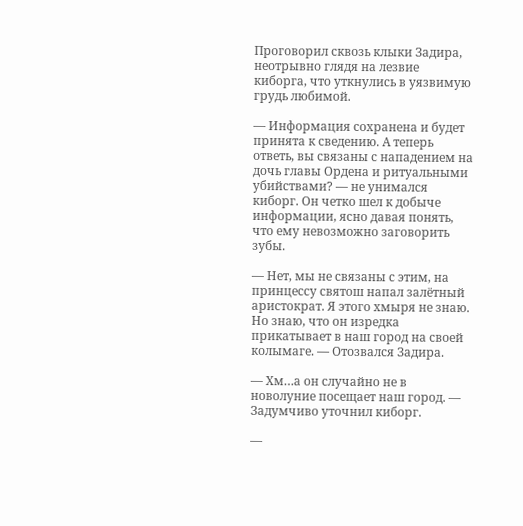Проговорил сквозь клыки Задира, неотрывно глядя на лезвие киборга, что уткнулись в уязвимую грудь любимой.

— Информация сохранена и будет принята к сведению. А теперь ответь, вы связаны с нападением на дочь главы Ордена и ритуальными убийствами? — не унимался киборг. Он четко шел к добыче информации, ясно давая понять, что ему невозможно заговорить зубы.

— Нет, мы не связаны с этим, на принцессу святош напал залётный аристократ. Я этого хмыря не знаю. Но знаю, что он изредка прикатывает в наш город на своей колымаге. — Отозвался Задира.

— Хм…а он случайно не в новолуние посещает наш город. — Задумчиво уточнил киборг.

—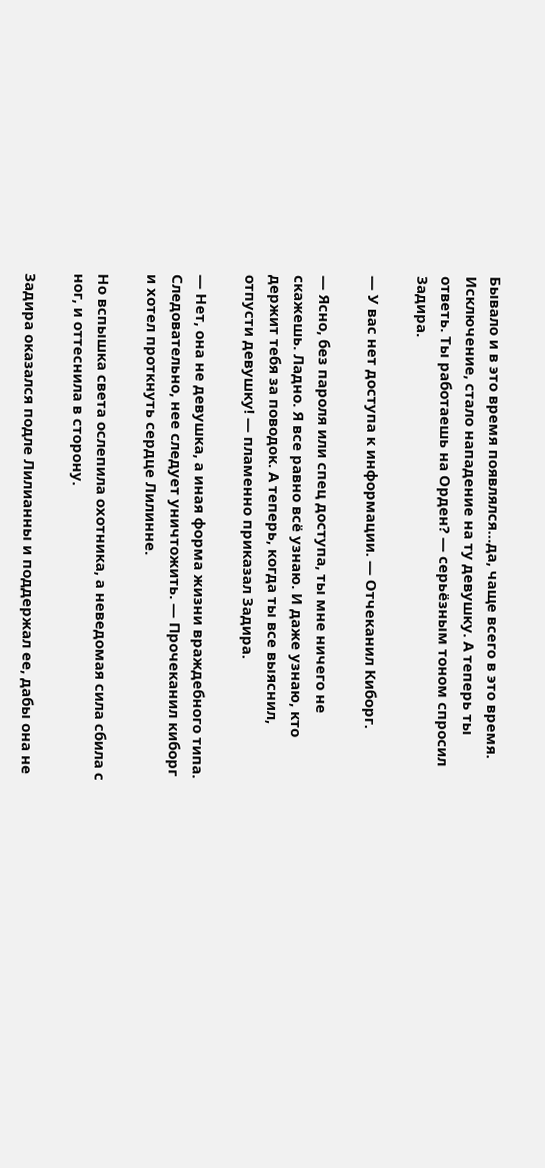Бывало и в это время появлялся…да, чаще всего в это время. Исключение, стало нападение на ту девушку. А теперь ты ответь. Ты работаешь на Орден? — серьёзным тоном спросил Задира.

— У вас нет доступа к информации. — Отчеканил Киборг.

— Ясно, без пароля или спец доступа, ты мне ничего не скажешь. Ладно. Я все равно всё узнаю. И даже узнаю, кто держит тебя за поводок. А теперь, когда ты все выяснил, отпусти девушку! — пламенно приказал Задира.

— Нет, она не девушка, а иная форма жизни враждебного типа. Следовательно, нее следует уничтожить. — Прочеканил киборг и хотел проткнуть сердце Лилинне.

Но вспышка света ослепила охотника, а неведомая сила сбила с ног, и оттеснила в сторону.

Задира оказался подле Лилианны и поддержал ее, дабы она не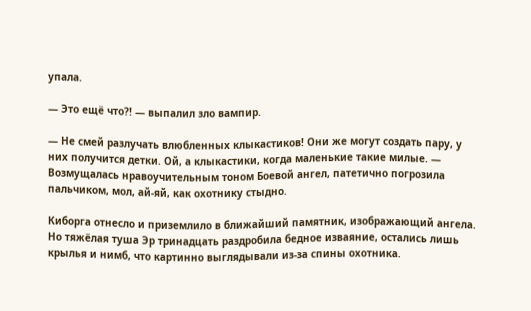упала.

— Это ещё что?! — выпалил зло вампир.

— Не смей разлучать влюбленных клыкастиков! Они же могут создать пару, у них получится детки. Ой, а клыкастики, когда маленькие такие милые. — Возмущалась нравоучительным тоном Боевой ангел, патетично погрозила пальчиком, мол, ай-яй, как охотнику стыдно.

Киборга отнесло и приземлило в ближайший памятник, изображающий ангела. Но тяжёлая туша Эр тринадцать раздробила бедное изваяние, остались лишь крылья и нимб, что картинно выглядывали из-за спины охотника.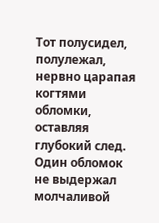Тот полусидел, полулежал, нервно царапая когтями обломки, оставляя глубокий след. Один обломок не выдержал молчаливой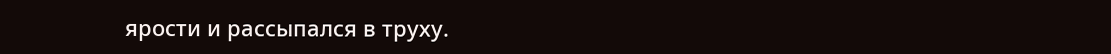ярости и рассыпался в труху.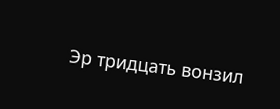Эр тридцать вонзил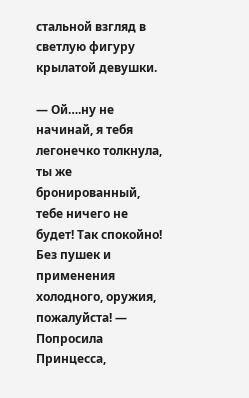стальной взгляд в светлую фигуру крылатой девушки.

— Ой….ну не начинай, я тебя легонечко толкнула, ты же бронированный, тебе ничего не будет! Так спокойно! Без пушек и применения холодного, оружия, пожалуйста! — Попросила Принцесса,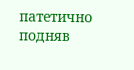патетично подняв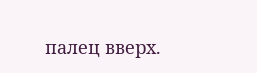палец вверх.